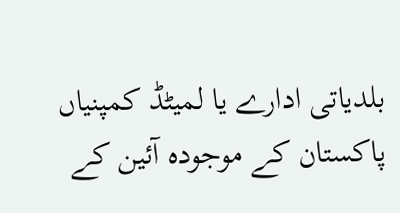بلدیاتی ادارے یا لمیٹڈ کمپنیاں
پاکستان کے موجودہ آئین کے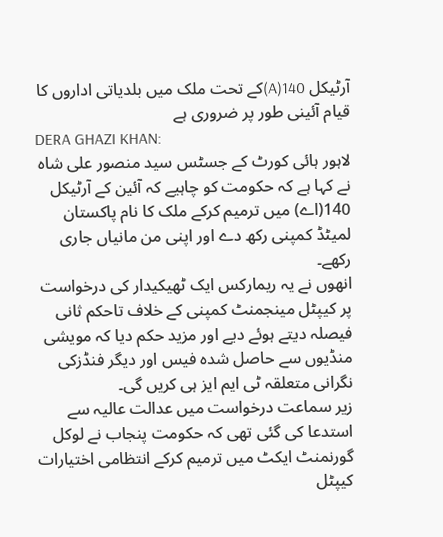آرٹیکل 140(A)کے تحت ملک میں بلدیاتی اداروں کا قیام آئینی طور پر ضروری ہے
DERA GHAZI KHAN:
لاہور ہائی کورٹ کے جسٹس سید منصور علی شاہ نے کہا ہے کہ حکومت کو چاہیے کہ آئین کے آرٹیکل 140(اے) میں ترمیم کرکے ملک کا نام پاکستان لمیٹڈ کمپنی رکھ دے اور اپنی من مانیاں جاری رکھے۔
انھوں نے یہ ریمارکس ایک ٹھیکیدار کی درخواست پر کیپٹل مینجمنٹ کمپنی کے خلاف تاحکم ثانی فیصلہ دیتے ہوئے دیے اور مزید حکم دیا کہ مویشی منڈیوں سے حاصل شدہ فیس اور دیگر فنڈزکی نگرانی متعلقہ ٹی ایم ایز ہی کریں گی۔
زیر سماعت درخواست میں عدالت عالیہ سے استدعا کی گئی تھی کہ حکومت پنجاب نے لوکل گورنمنٹ ایکٹ میں ترمیم کرکے انتظامی اختیارات کیپٹل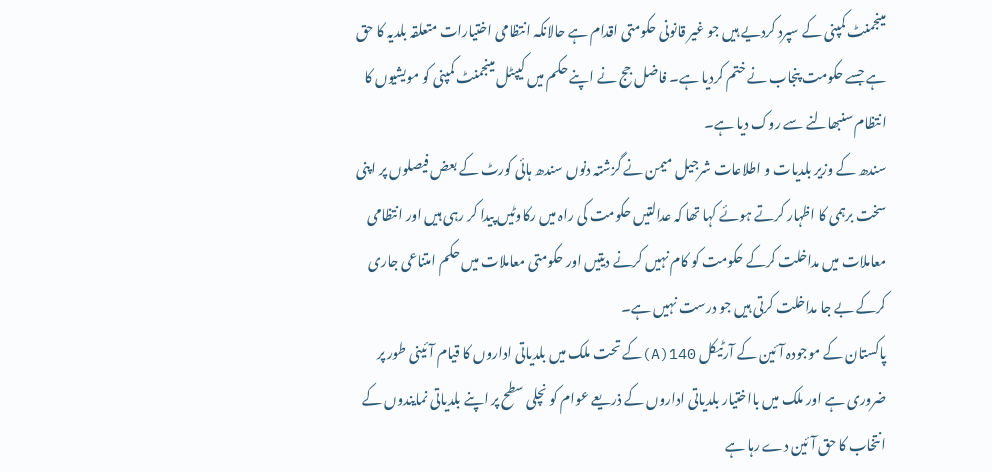مینجمنٹ کمپنی کے سپرد کردیے ہیں جو غیر قانونی حکومتی اقدام ہے حالانکہ انتظامی اختیارات متعلقہ بلدیہ کا حق ہے جسے حکومت پنجاب نے ختم کردیا ہے۔ فاضل جج نے اپنے حکم میں کیپٹل مینجمنٹ کمپنی کو مویشیوں کا انتظام سنبھالنے سے روک دیا ہے۔
سندھ کے وزیر بلدیات و اطلاعات شرجیل میمن نے گزشتہ دنوں سندھ ہائی کورٹ کے بعض فیصلوں پر اپنی سخت برہمی کا اظہار کرتے ہوئے کہا تھا کہ عدالتیں حکومت کی راہ میں رکاوٹیں پیدا کر رہی ہیں اور انتظامی معاملات میں مداخلت کرکے حکومت کو کام نہیں کرنے دیتیں اور حکومتی معاملات میں حکم امتناعی جاری کرکے بے جا مداخلت کرتی ہیں جو درست نہیں ہے۔
پاکستان کے موجودہ آئین کے آرٹیکل 140(A)کے تحت ملک میں بلدیاتی اداروں کا قیام آئینی طور پر ضروری ہے اور ملک میں بااختیار بلدیاتی اداروں کے ذریعے عوام کو نچلی سطح پر اپنے بلدیاتی نمایندوں کے انتخاب کا حق آئین دے رہا ہے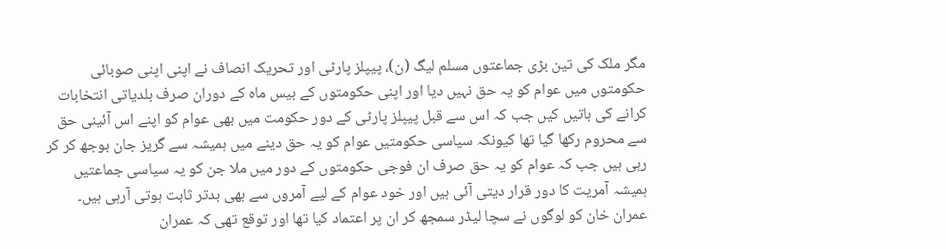مگر ملک کی تین بڑی جماعتوں مسلم لیگ (ن)، پیپلز پارٹی اور تحریک انصاف نے اپنی اپنی صوبائی حکومتوں میں عوام کو یہ حق نہیں دیا اور اپنی حکومتوں کے بیس ماہ کے دوران صرف بلدیاتی انتخابات کرانے کی باتیں کیں جب کہ اس سے قبل پیپلز پارٹی کے دور حکومت میں بھی عوام کو اپنے اس آئینی حق سے محروم رکھا گیا تھا کیونکہ سیاسی حکومتیں عوام کو یہ حق دینے میں ہمیشہ سے گریز جان بوجھ کر کر رہی ہیں جب کہ عوام کو یہ حق صرف ان فوجی حکومتوں کے دور میں ملا جن کو یہ سیاسی جماعتیں ہمیشہ آمریت کا دور قرار دیتی آئی ہیں اور خود عوام کے لیے آمروں سے بھی بدتر ثابت ہوتی آرہی ہیں۔
عمران خان کو لوگوں نے سچا لیڈر سمجھ کر ان پر اعتماد کیا تھا اور توقع تھی کہ عمران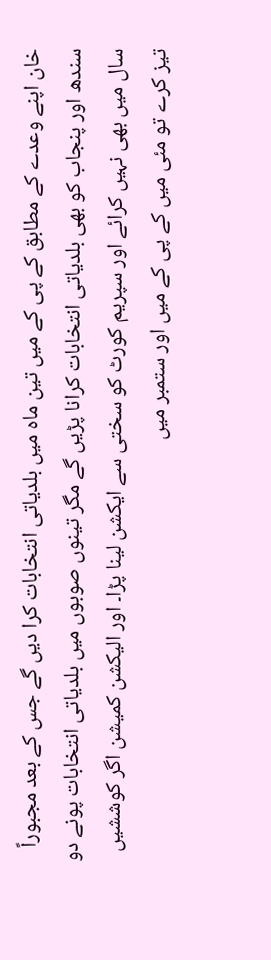خان اپنے وعدے کے مطابق کے پی کے میں تین ماہ میں بلدیاتی انتخابات کرا دیں گے جس کے بعد مجبوراً سندھ اور پنجاب کو بھی بلدیاتی انتخابات کرانا پڑیں گے مگر تینوں صوبوں میں بلدیاتی انتخابات پونے دو سال میں بھی نہیں کرائے اور سپریم کورٹ کو سختی سے ایکشن لینا پڑا۔ اور الیکشن کمیشن اگر کوششیں تیز کرے تو مئی میں کے پی کے میں اور ستمبر میں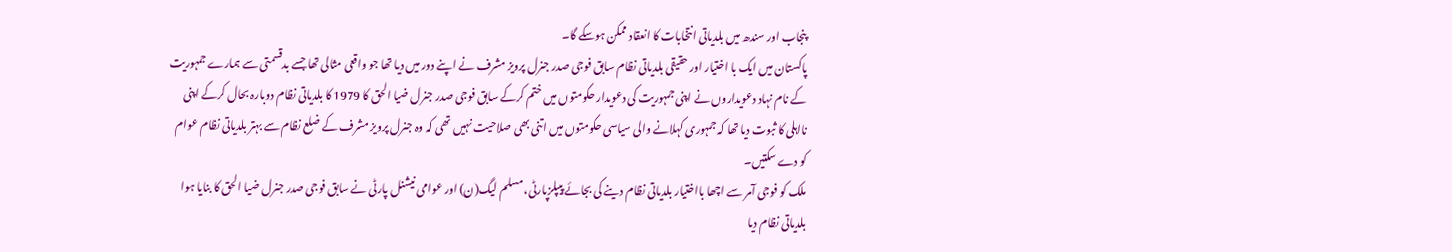پنجاب اور سندھ میں بلدیاتی انتخابات کا انعقاد ممکن ہوسکے گا۔
پاکستان میں ایک با اختیار اور حقیقی بلدیاتی نظام سابق فوجی صدر جنرل پرویز مشرف نے اپنے دور میں دیا تھا جو واقعی مثالی تھا جسے بدقسمتی سے ہمارے جمہوریت کے نام نہاد دعویداروں نے اپنی جمہوریت کی دعویدار حکومتوں میں ختم کرکے سابق فوجی صدر جنرل ضیا الحق کا 1979 کا بلدیاتی نظام دوبارہ بحال کرکے اپنی نااہلی کا ثبوت دیا تھا کہ جمہوری کہلانے والی سیاسی حکومتوں میں اتنی بھی صلاحیت نہیں تھی کہ وہ جنرل پرویز مشرف کے ضلع نظام سے بہتر بلدیاتی نظام عوام کو دے سکتیں۔
ملک کو فوجی آمر سے اچھا بااختیار بلدیاتی نظام دینے کی بجائے پیپلزپارٹی، مسلم لیگ(ن) اور عوامی نیشنل پارٹی نے سابق فوجی صدر جنرل ضیا الحق کا بنایا ہوا بلدیاتی نظام دیا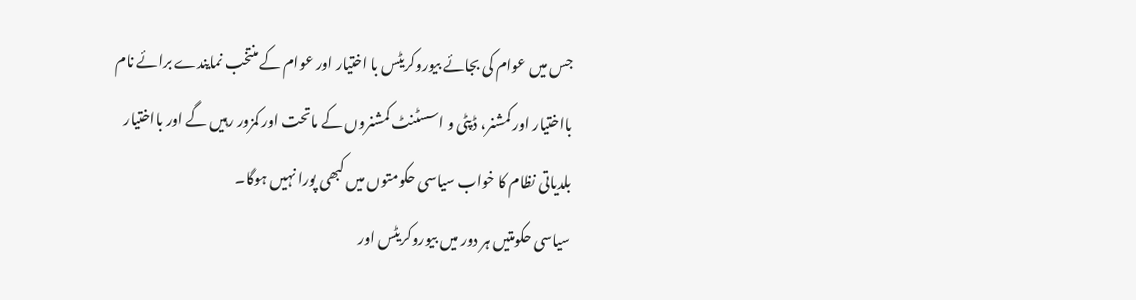جس میں عوام کی بجائے بیوروکریٹس با اختیار اور عوام کے منتخب نمایندے برائے نام بااختیار اور کمشنر، ڈپٹی و اسسٹنٹ کمشنروں کے ماتحت اور کمزور رہیں گے اور بااختیار بلدیاتی نظام کا خواب سیاسی حکومتوں میں کبھی پورا نہیں ہوگا۔
سیاسی حکومتیں ہر دور میں بیوروکریٹس اور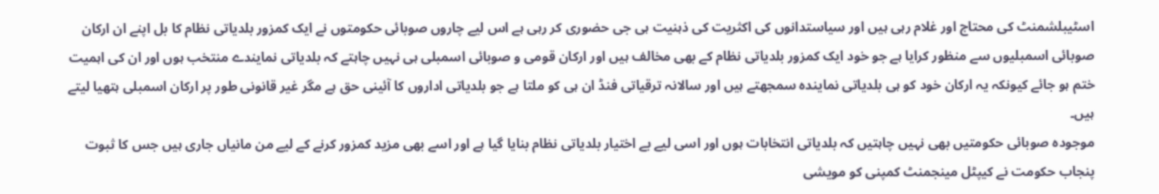اسٹیبلشمنٹ کی محتاج اور غلام رہی ہیں اور سیاستدانوں کی اکثریت کی ذہنیت ہی جی حضوری کر رہی ہے اس لیے چاروں صوبائی حکومتوں نے ایک کمزور بلدیاتی نظام کا بل اپنے ان ارکان صوبائی اسمبلیوں سے منظور کرایا ہے جو خود ایک کمزور بلدیاتی نظام کے بھی مخالف ہیں اور ارکان قومی و صوبائی اسمبلی ہی نہیں چاہتے کہ بلدیاتی نمایندے منتخب ہوں اور ان کی اہمیت ختم ہو جائے کیونکہ یہ ارکان خود کو ہی بلدیاتی نمایندہ سمجھتے ہیں اور سالانہ ترقیاتی فنڈ ان ہی کو ملتا ہے جو بلدیاتی اداروں کا آئینی حق ہے مگر غیر قانونی طور پر ارکان اسمبلی ہتھیا لیتے ہیں۔
موجودہ صوبائی حکومتیں بھی نہیں چاہتیں کہ بلدیاتی انتخابات ہوں اور اسی لیے بے اختیار بلدیاتی نظام بنایا گیا ہے اور اسے بھی مزید کمزور کرنے کے لیے من مانیاں جاری ہیں جس کا ثبوت پنجاب حکومت نے کیپٹل مینجمنٹ کمپنی کو مویشی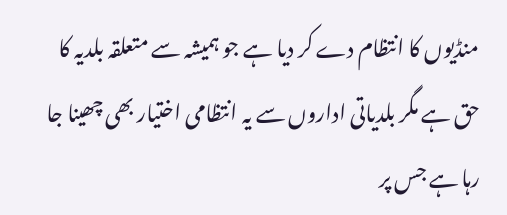منڈیوں کا انتظام دے کر دیا ہے جو ہمیشہ سے متعلقہ بلدیہ کا حق ہے مگر بلدیاتی اداروں سے یہ انتظامی اختیار بھی چھینا جا رہا ہے جس پر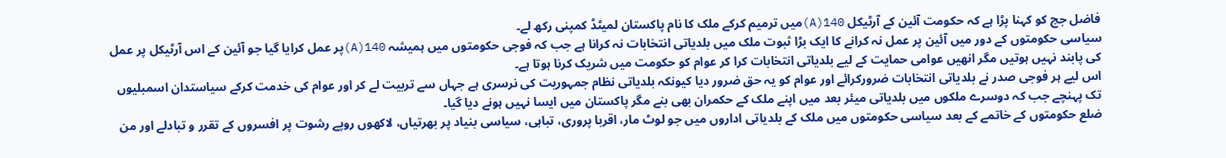فاضل جج کو کہنا پڑا ہے کہ حکومت آئین کے آرٹیکل 140(A)میں ترمیم کرکے ملک کا نام پاکستان لمیٹڈ کمپنی رکھ لے۔
سیاسی حکومتوں کے دور میں آئین پر عمل نہ کرانے کا ایک بڑا ثبوت ملک میں بلدیاتی انتخابات نہ کرانا ہے جب کہ فوجی حکومتوں میں ہمیشہ 140(A)پر عمل کرایا گیا جو آئین کے اس آرٹیکل پر عمل کی پابند نہیں ہوتیں مگر انھیں عوامی حمایت کے لیے بلدیاتی انتخابات کرا کر عوام کو حکومت میں شریک کرنا ہوتا ہے۔
اس لیے ہر فوجی صدر نے بلدیاتی انتخابات ضرورکرائے اور عوام کو یہ حق ضرور دیا کیونکہ بلدیاتی نظام جمہوریت کی نرسری ہے جہاں سے تربیت لے کر اور عوام کی خدمت کرکے سیاستدان اسمبلیوں تک پہنچے جب کہ دوسرے ملکوں میں بلدیاتی میئر بعد میں اپنے ملک کے حکمران بھی بنے مگر پاکستان میں ایسا نہیں ہونے دیا گیا۔
ضلع حکومتوں کے خاتمے کے بعد سیاسی حکومتوں میں ملک کے بلدیاتی اداروں میں جو لوٹ مار، اقربا پروری، تباہی، سیاسی بنیاد پر بھرتیاں، لاکھوں روپے رشوت پر افسروں کے تقرر و تبادلے اور من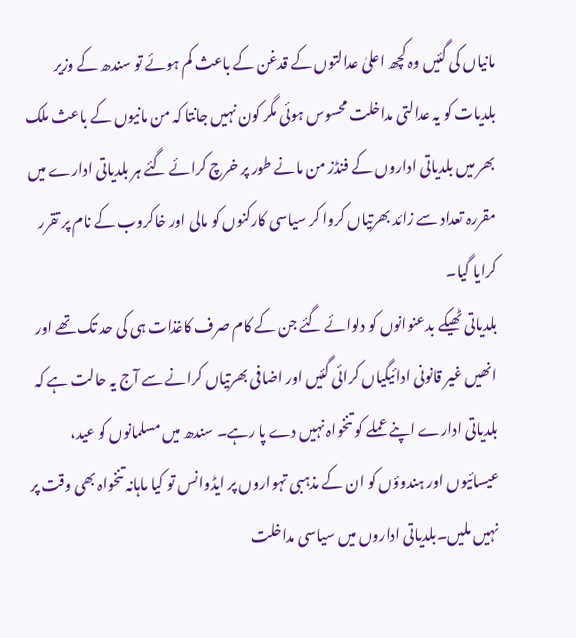مانیاں کی گئیں وہ کچھ اعلیٰ عدالتوں کے قدغن کے باعث کم ہوئے تو سندھ کے وزیر بلدیات کو یہ عدالتی مداخلت محسوس ہوئی مگر کون نہیں جانتا کہ من مانیوں کے باعث ملک بھر میں بلدیاتی اداروں کے فنڈز من مانے طور پر خرچ کرائے گئے ہر بلدیاتی ادارے میں مقررہ تعداد سے زائد بھرتیاں کروا کر سیاسی کارکنوں کو مالی اور خاکروب کے نام پر تقرر کرایا گیا۔
بلدیاتی ٹھیکے بدعنوانوں کو دلوائے گئے جن کے کام صرف کاغذات ہی کی حد تک تھے اور انھیں غیر قانونی ادائیگیاں کرائی گئیں اور اضافی بھرتیاں کرانے سے آج یہ حالت ہے کہ بلدیاتی ادارے اپنے عملے کو تنخواہ نہیں دے پا رہے۔ سندھ میں مسلمانوں کو عید، عیسائیوں اور ہندوؤں کو ان کے مذہبی تہواروں پر ایڈوانس تو کیا ماہانہ تنخواہ بھی وقت پر نہیں ملیں۔بلدیاتی اداروں میں سیاسی مداخلت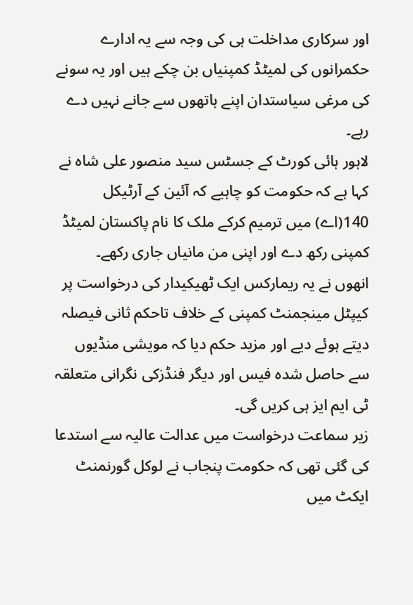اور سرکاری مداخلت ہی کی وجہ سے یہ ادارے حکمرانوں کی لمیٹڈ کمپنیاں بن چکے ہیں اور یہ سونے کی مرغی سیاستدان اپنے ہاتھوں سے جانے نہیں دے رہے۔
لاہور ہائی کورٹ کے جسٹس سید منصور علی شاہ نے کہا ہے کہ حکومت کو چاہیے کہ آئین کے آرٹیکل 140(اے) میں ترمیم کرکے ملک کا نام پاکستان لمیٹڈ کمپنی رکھ دے اور اپنی من مانیاں جاری رکھے۔
انھوں نے یہ ریمارکس ایک ٹھیکیدار کی درخواست پر کیپٹل مینجمنٹ کمپنی کے خلاف تاحکم ثانی فیصلہ دیتے ہوئے دیے اور مزید حکم دیا کہ مویشی منڈیوں سے حاصل شدہ فیس اور دیگر فنڈزکی نگرانی متعلقہ ٹی ایم ایز ہی کریں گی۔
زیر سماعت درخواست میں عدالت عالیہ سے استدعا کی گئی تھی کہ حکومت پنجاب نے لوکل گورنمنٹ ایکٹ میں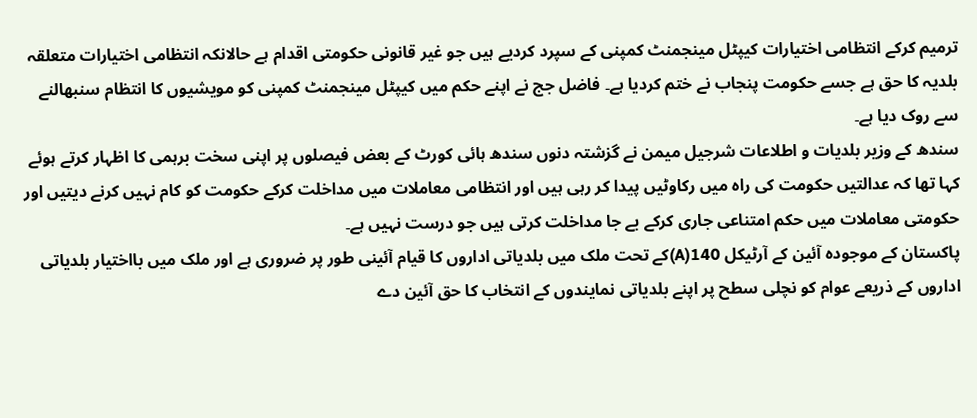ترمیم کرکے انتظامی اختیارات کیپٹل مینجمنٹ کمپنی کے سپرد کردیے ہیں جو غیر قانونی حکومتی اقدام ہے حالانکہ انتظامی اختیارات متعلقہ بلدیہ کا حق ہے جسے حکومت پنجاب نے ختم کردیا ہے۔ فاضل جج نے اپنے حکم میں کیپٹل مینجمنٹ کمپنی کو مویشیوں کا انتظام سنبھالنے سے روک دیا ہے۔
سندھ کے وزیر بلدیات و اطلاعات شرجیل میمن نے گزشتہ دنوں سندھ ہائی کورٹ کے بعض فیصلوں پر اپنی سخت برہمی کا اظہار کرتے ہوئے کہا تھا کہ عدالتیں حکومت کی راہ میں رکاوٹیں پیدا کر رہی ہیں اور انتظامی معاملات میں مداخلت کرکے حکومت کو کام نہیں کرنے دیتیں اور حکومتی معاملات میں حکم امتناعی جاری کرکے بے جا مداخلت کرتی ہیں جو درست نہیں ہے۔
پاکستان کے موجودہ آئین کے آرٹیکل 140(A)کے تحت ملک میں بلدیاتی اداروں کا قیام آئینی طور پر ضروری ہے اور ملک میں بااختیار بلدیاتی اداروں کے ذریعے عوام کو نچلی سطح پر اپنے بلدیاتی نمایندوں کے انتخاب کا حق آئین دے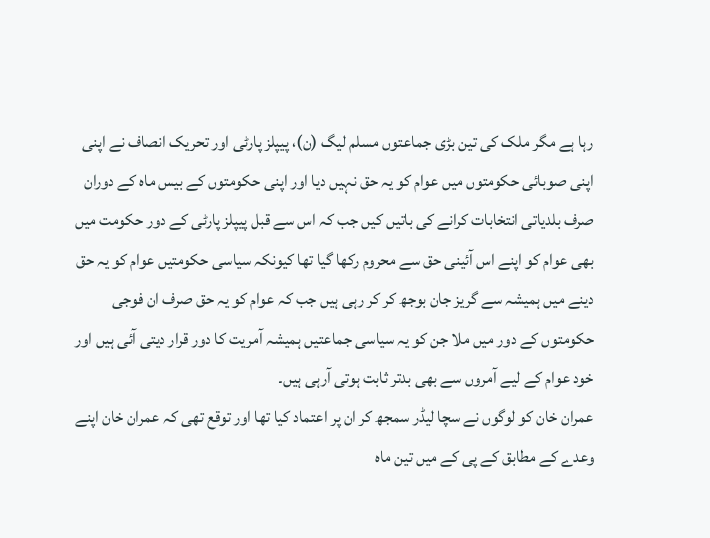رہا ہے مگر ملک کی تین بڑی جماعتوں مسلم لیگ (ن)، پیپلز پارٹی اور تحریک انصاف نے اپنی اپنی صوبائی حکومتوں میں عوام کو یہ حق نہیں دیا اور اپنی حکومتوں کے بیس ماہ کے دوران صرف بلدیاتی انتخابات کرانے کی باتیں کیں جب کہ اس سے قبل پیپلز پارٹی کے دور حکومت میں بھی عوام کو اپنے اس آئینی حق سے محروم رکھا گیا تھا کیونکہ سیاسی حکومتیں عوام کو یہ حق دینے میں ہمیشہ سے گریز جان بوجھ کر کر رہی ہیں جب کہ عوام کو یہ حق صرف ان فوجی حکومتوں کے دور میں ملا جن کو یہ سیاسی جماعتیں ہمیشہ آمریت کا دور قرار دیتی آئی ہیں اور خود عوام کے لیے آمروں سے بھی بدتر ثابت ہوتی آرہی ہیں۔
عمران خان کو لوگوں نے سچا لیڈر سمجھ کر ان پر اعتماد کیا تھا اور توقع تھی کہ عمران خان اپنے وعدے کے مطابق کے پی کے میں تین ماہ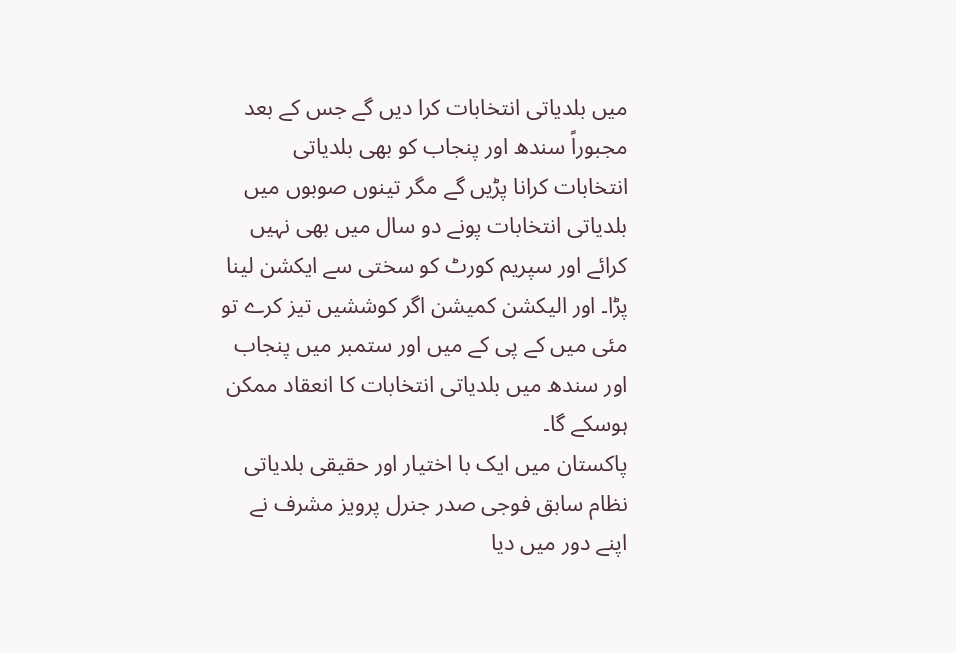میں بلدیاتی انتخابات کرا دیں گے جس کے بعد مجبوراً سندھ اور پنجاب کو بھی بلدیاتی انتخابات کرانا پڑیں گے مگر تینوں صوبوں میں بلدیاتی انتخابات پونے دو سال میں بھی نہیں کرائے اور سپریم کورٹ کو سختی سے ایکشن لینا پڑا۔ اور الیکشن کمیشن اگر کوششیں تیز کرے تو مئی میں کے پی کے میں اور ستمبر میں پنجاب اور سندھ میں بلدیاتی انتخابات کا انعقاد ممکن ہوسکے گا۔
پاکستان میں ایک با اختیار اور حقیقی بلدیاتی نظام سابق فوجی صدر جنرل پرویز مشرف نے اپنے دور میں دیا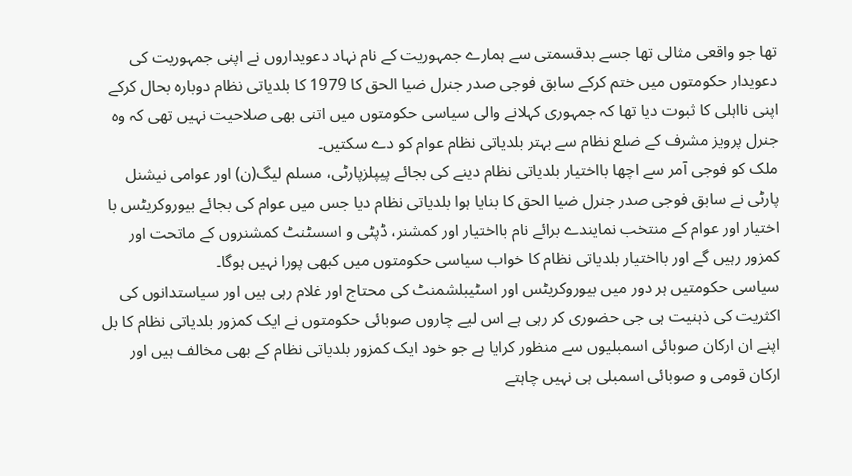تھا جو واقعی مثالی تھا جسے بدقسمتی سے ہمارے جمہوریت کے نام نہاد دعویداروں نے اپنی جمہوریت کی دعویدار حکومتوں میں ختم کرکے سابق فوجی صدر جنرل ضیا الحق کا 1979 کا بلدیاتی نظام دوبارہ بحال کرکے اپنی نااہلی کا ثبوت دیا تھا کہ جمہوری کہلانے والی سیاسی حکومتوں میں اتنی بھی صلاحیت نہیں تھی کہ وہ جنرل پرویز مشرف کے ضلع نظام سے بہتر بلدیاتی نظام عوام کو دے سکتیں۔
ملک کو فوجی آمر سے اچھا بااختیار بلدیاتی نظام دینے کی بجائے پیپلزپارٹی، مسلم لیگ(ن) اور عوامی نیشنل پارٹی نے سابق فوجی صدر جنرل ضیا الحق کا بنایا ہوا بلدیاتی نظام دیا جس میں عوام کی بجائے بیوروکریٹس با اختیار اور عوام کے منتخب نمایندے برائے نام بااختیار اور کمشنر، ڈپٹی و اسسٹنٹ کمشنروں کے ماتحت اور کمزور رہیں گے اور بااختیار بلدیاتی نظام کا خواب سیاسی حکومتوں میں کبھی پورا نہیں ہوگا۔
سیاسی حکومتیں ہر دور میں بیوروکریٹس اور اسٹیبلشمنٹ کی محتاج اور غلام رہی ہیں اور سیاستدانوں کی اکثریت کی ذہنیت ہی جی حضوری کر رہی ہے اس لیے چاروں صوبائی حکومتوں نے ایک کمزور بلدیاتی نظام کا بل اپنے ان ارکان صوبائی اسمبلیوں سے منظور کرایا ہے جو خود ایک کمزور بلدیاتی نظام کے بھی مخالف ہیں اور ارکان قومی و صوبائی اسمبلی ہی نہیں چاہتے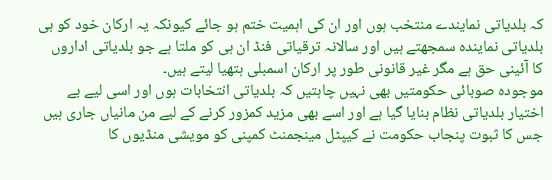کہ بلدیاتی نمایندے منتخب ہوں اور ان کی اہمیت ختم ہو جائے کیونکہ یہ ارکان خود کو ہی بلدیاتی نمایندہ سمجھتے ہیں اور سالانہ ترقیاتی فنڈ ان ہی کو ملتا ہے جو بلدیاتی اداروں کا آئینی حق ہے مگر غیر قانونی طور پر ارکان اسمبلی ہتھیا لیتے ہیں۔
موجودہ صوبائی حکومتیں بھی نہیں چاہتیں کہ بلدیاتی انتخابات ہوں اور اسی لیے بے اختیار بلدیاتی نظام بنایا گیا ہے اور اسے بھی مزید کمزور کرنے کے لیے من مانیاں جاری ہیں جس کا ثبوت پنجاب حکومت نے کیپٹل مینجمنٹ کمپنی کو مویشی منڈیوں کا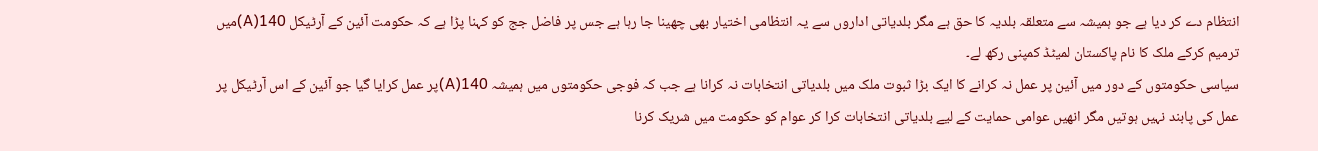انتظام دے کر دیا ہے جو ہمیشہ سے متعلقہ بلدیہ کا حق ہے مگر بلدیاتی اداروں سے یہ انتظامی اختیار بھی چھینا جا رہا ہے جس پر فاضل جج کو کہنا پڑا ہے کہ حکومت آئین کے آرٹیکل 140(A)میں ترمیم کرکے ملک کا نام پاکستان لمیٹڈ کمپنی رکھ لے۔
سیاسی حکومتوں کے دور میں آئین پر عمل نہ کرانے کا ایک بڑا ثبوت ملک میں بلدیاتی انتخابات نہ کرانا ہے جب کہ فوجی حکومتوں میں ہمیشہ 140(A)پر عمل کرایا گیا جو آئین کے اس آرٹیکل پر عمل کی پابند نہیں ہوتیں مگر انھیں عوامی حمایت کے لیے بلدیاتی انتخابات کرا کر عوام کو حکومت میں شریک کرنا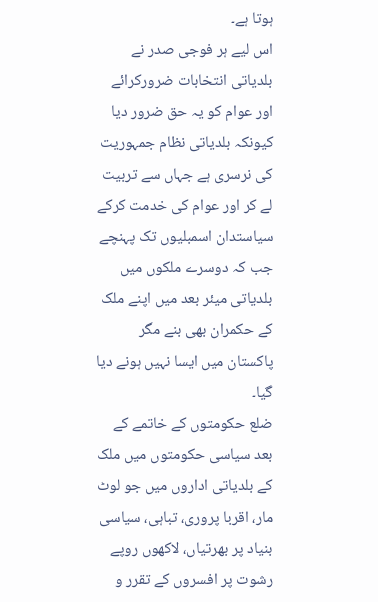ہوتا ہے۔
اس لیے ہر فوجی صدر نے بلدیاتی انتخابات ضرورکرائے اور عوام کو یہ حق ضرور دیا کیونکہ بلدیاتی نظام جمہوریت کی نرسری ہے جہاں سے تربیت لے کر اور عوام کی خدمت کرکے سیاستدان اسمبلیوں تک پہنچے جب کہ دوسرے ملکوں میں بلدیاتی میئر بعد میں اپنے ملک کے حکمران بھی بنے مگر پاکستان میں ایسا نہیں ہونے دیا گیا۔
ضلع حکومتوں کے خاتمے کے بعد سیاسی حکومتوں میں ملک کے بلدیاتی اداروں میں جو لوٹ مار، اقربا پروری، تباہی، سیاسی بنیاد پر بھرتیاں، لاکھوں روپے رشوت پر افسروں کے تقرر و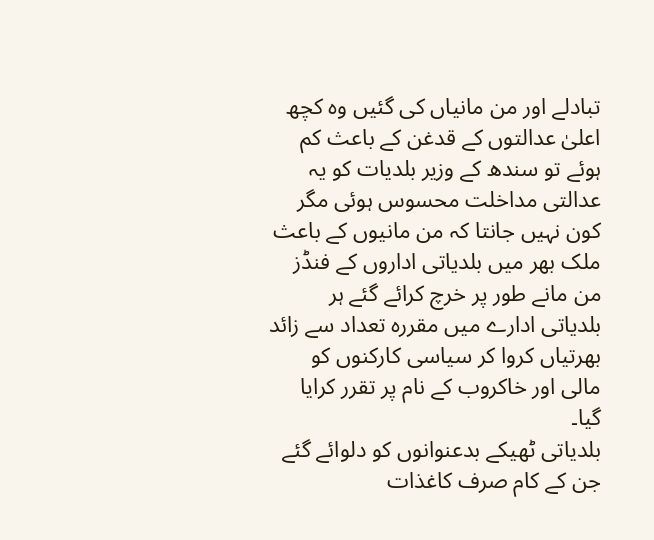تبادلے اور من مانیاں کی گئیں وہ کچھ اعلیٰ عدالتوں کے قدغن کے باعث کم ہوئے تو سندھ کے وزیر بلدیات کو یہ عدالتی مداخلت محسوس ہوئی مگر کون نہیں جانتا کہ من مانیوں کے باعث ملک بھر میں بلدیاتی اداروں کے فنڈز من مانے طور پر خرچ کرائے گئے ہر بلدیاتی ادارے میں مقررہ تعداد سے زائد بھرتیاں کروا کر سیاسی کارکنوں کو مالی اور خاکروب کے نام پر تقرر کرایا گیا۔
بلدیاتی ٹھیکے بدعنوانوں کو دلوائے گئے جن کے کام صرف کاغذات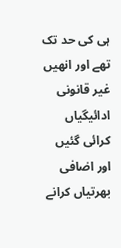ہی کی حد تک تھے اور انھیں غیر قانونی ادائیگیاں کرائی گئیں اور اضافی بھرتیاں کرانے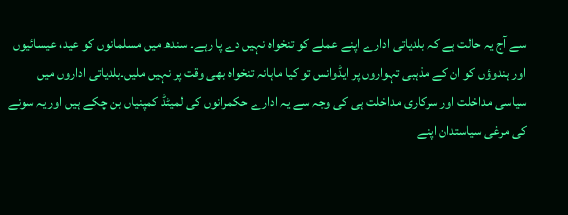سے آج یہ حالت ہے کہ بلدیاتی ادارے اپنے عملے کو تنخواہ نہیں دے پا رہے۔ سندھ میں مسلمانوں کو عید، عیسائیوں اور ہندوؤں کو ان کے مذہبی تہواروں پر ایڈوانس تو کیا ماہانہ تنخواہ بھی وقت پر نہیں ملیں۔بلدیاتی اداروں میں سیاسی مداخلت اور سرکاری مداخلت ہی کی وجہ سے یہ ادارے حکمرانوں کی لمیٹڈ کمپنیاں بن چکے ہیں اور یہ سونے کی مرغی سیاستدان اپنے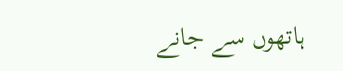ہاتھوں سے جانے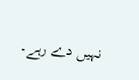نہیں دے رہے۔